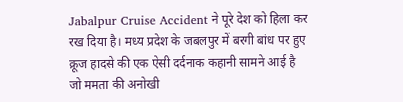Jabalpur Cruise Accident ने पूरे देश को हिला कर रख दिया है। मध्य प्रदेश के जबलपुर में बरगी बांध पर हुए क्रूज हादसे की एक ऐसी दर्दनाक कहानी सामने आई है जो ममता की अनोखी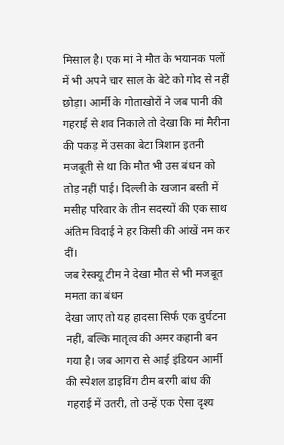मिसाल है। एक मां ने मौत के भयानक पलों में भी अपने चार साल के बेटे को गोद से नहीं छोड़ा। आर्मी के गोताखोरों ने जब पानी की गहराई से शव निकाले तो देखा कि मां मैरीना की पकड़ में उसका बेटा त्रिशान इतनी मजबूती से था कि मौत भी उस बंधन को तोड़ नहीं पाई। दिल्ली के खजान बस्ती में मसीह परिवार के तीन सदस्यों की एक साथ अंतिम विदाई ने हर किसी की आंखें नम कर दीं।
जब रेस्क्यू टीम ने देखा मौत से भी मजबूत ममता का बंधन
देखा जाए तो यह हादसा सिर्फ एक दुर्घटना नहीं, बल्कि मातृत्व की अमर कहानी बन गया है। जब आगरा से आई इंडियन आर्मी की स्पेशल डाइविंग टीम बरगी बांध की गहराई में उतरी, तो उन्हें एक ऐसा दृश्य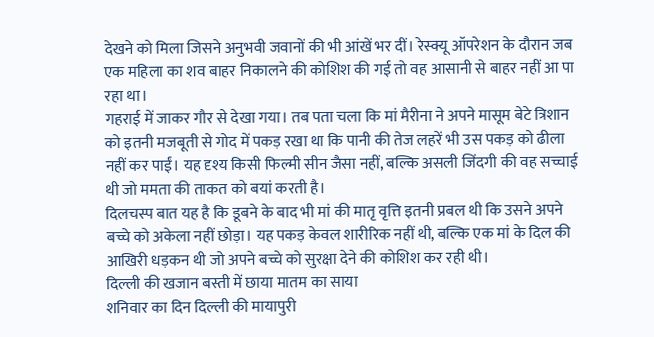देखने को मिला जिसने अनुभवी जवानों की भी आंखें भर दीं। रेस्क्यू ऑपरेशन के दौरान जब एक महिला का शव बाहर निकालने की कोशिश की गई तो वह आसानी से बाहर नहीं आ पा रहा था।
गहराई में जाकर गौर से देखा गया। तब पता चला कि मां मैरीना ने अपने मासूम बेटे त्रिशान को इतनी मजबूती से गोद में पकड़ रखा था कि पानी की तेज लहरें भी उस पकड़ को ढीला नहीं कर पाईं। यह दृश्य किसी फिल्मी सीन जैसा नहीं, बल्कि असली जिंदगी की वह सच्चाई थी जो ममता की ताकत को बयां करती है।
दिलचस्प बात यह है कि डूबने के बाद भी मां की मातृ वृत्ति इतनी प्रबल थी कि उसने अपने बच्चे को अकेला नहीं छोड़ा। यह पकड़ केवल शारीरिक नहीं थी, बल्कि एक मां के दिल की आखिरी धड़कन थी जो अपने बच्चे को सुरक्षा देने की कोशिश कर रही थी।
दिल्ली की खजान बस्ती में छाया मातम का साया
शनिवार का दिन दिल्ली की मायापुरी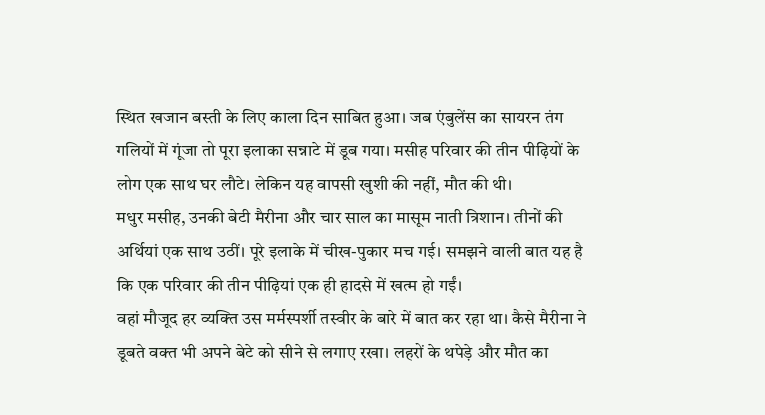स्थित खजान बस्ती के लिए काला दिन साबित हुआ। जब एंबुलेंस का सायरन तंग गलियों में गूंजा तो पूरा इलाका सन्नाटे में डूब गया। मसीह परिवार की तीन पीढ़ियों के लोग एक साथ घर लौटे। लेकिन यह वापसी खुशी की नहीं, मौत की थी।
मधुर मसीह, उनकी बेटी मैरीना और चार साल का मासूम नाती त्रिशान। तीनों की अर्थियां एक साथ उठीं। पूरे इलाके में चीख-पुकार मच गई। समझने वाली बात यह है कि एक परिवार की तीन पीढ़ियां एक ही हादसे में खत्म हो गईं।
वहां मौजूद हर व्यक्ति उस मर्मस्पर्शी तस्वीर के बारे में बात कर रहा था। कैसे मैरीना ने डूबते वक्त भी अपने बेटे को सीने से लगाए रखा। लहरों के थपेड़े और मौत का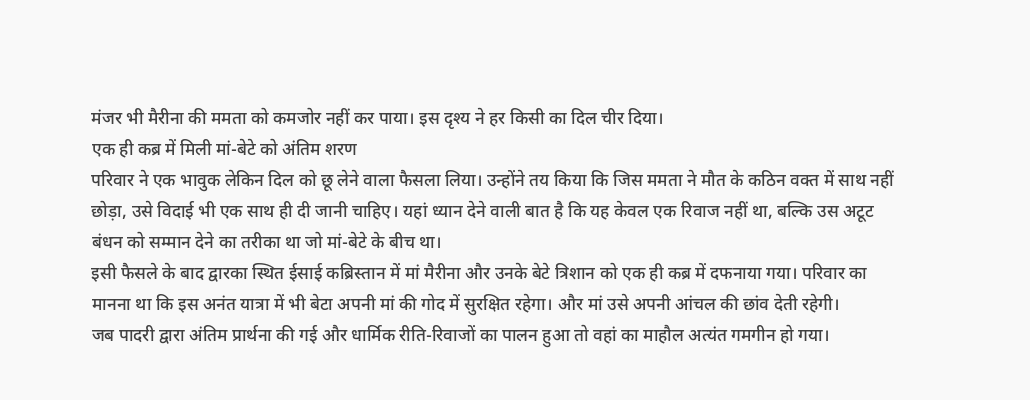मंजर भी मैरीना की ममता को कमजोर नहीं कर पाया। इस दृश्य ने हर किसी का दिल चीर दिया।
एक ही कब्र में मिली मां-बेटे को अंतिम शरण
परिवार ने एक भावुक लेकिन दिल को छू लेने वाला फैसला लिया। उन्होंने तय किया कि जिस ममता ने मौत के कठिन वक्त में साथ नहीं छोड़ा, उसे विदाई भी एक साथ ही दी जानी चाहिए। यहां ध्यान देने वाली बात है कि यह केवल एक रिवाज नहीं था, बल्कि उस अटूट बंधन को सम्मान देने का तरीका था जो मां-बेटे के बीच था।
इसी फैसले के बाद द्वारका स्थित ईसाई कब्रिस्तान में मां मैरीना और उनके बेटे त्रिशान को एक ही कब्र में दफनाया गया। परिवार का मानना था कि इस अनंत यात्रा में भी बेटा अपनी मां की गोद में सुरक्षित रहेगा। और मां उसे अपनी आंचल की छांव देती रहेगी।
जब पादरी द्वारा अंतिम प्रार्थना की गई और धार्मिक रीति-रिवाजों का पालन हुआ तो वहां का माहौल अत्यंत गमगीन हो गया।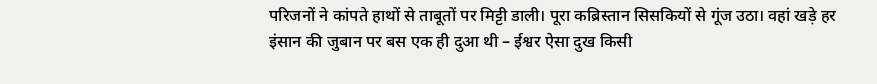परिजनों ने कांपते हाथों से ताबूतों पर मिट्टी डाली। पूरा कब्रिस्तान सिसकियों से गूंज उठा। वहां खड़े हर इंसान की जुबान पर बस एक ही दुआ थी – ईश्वर ऐसा दुख किसी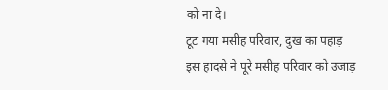को ना दे।
टूट गया मसीह परिवार, दुख का पहाड़
इस हादसे ने पूरे मसीह परिवार को उजाड़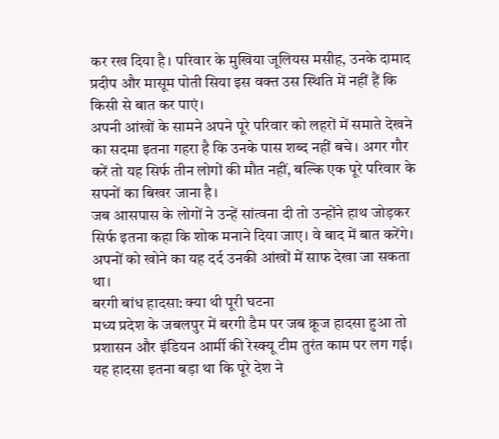कर रख दिया है। परिवार के मुखिया जूलियस मसीह, उनके दामाद प्रदीप और मासूम पोती सिया इस वक्त उस स्थिति में नहीं हैं कि किसी से बात कर पाएं।
अपनी आंखों के सामने अपने पूरे परिवार को लहरों में समाते देखने का सदमा इतना गहरा है कि उनके पास शब्द नहीं बचे। अगर गौर करें तो यह सिर्फ तीन लोगों की मौत नहीं, बल्कि एक पूरे परिवार के सपनों का बिखर जाना है।
जब आसपास के लोगों ने उन्हें सांत्वना दी तो उन्होंने हाथ जोड़कर सिर्फ इतना कहा कि शोक मनाने दिया जाए। वे बाद में बात करेंगे। अपनों को खोने का यह दर्द उनकी आंखों में साफ देखा जा सकता था।
बरगी बांध हादसा: क्या थी पूरी घटना
मध्य प्रदेश के जबलपुर में बरगी डैम पर जब क्रूज हादसा हुआ तो प्रशासन और इंडियन आर्मी की रेस्क्यू टीम तुरंत काम पर लग गई। यह हादसा इतना बड़ा था कि पूरे देश ने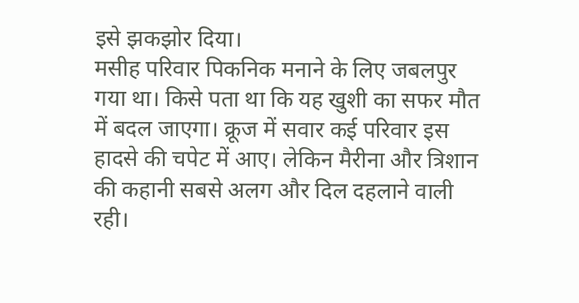इसे झकझोर दिया।
मसीह परिवार पिकनिक मनाने के लिए जबलपुर गया था। किसे पता था कि यह खुशी का सफर मौत में बदल जाएगा। क्रूज में सवार कई परिवार इस हादसे की चपेट में आए। लेकिन मैरीना और त्रिशान की कहानी सबसे अलग और दिल दहलाने वाली रही।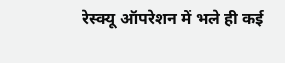रेस्क्यू ऑपरेशन में भले ही कई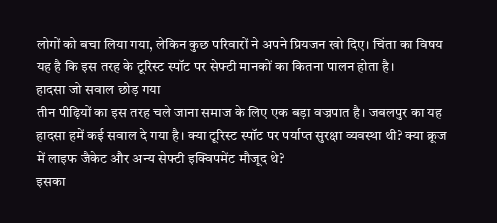लोगों को बचा लिया गया, लेकिन कुछ परिवारों ने अपने प्रियजन खो दिए। चिंता का विषय यह है कि इस तरह के टूरिस्ट स्पॉट पर सेफ्टी मानकों का कितना पालन होता है।
हादसा जो सवाल छोड़ गया
तीन पीढ़ियों का इस तरह चले जाना समाज के लिए एक बड़ा वज्रपात है। जबलपुर का यह हादसा हमें कई सवाल दे गया है। क्या टूरिस्ट स्पॉट पर पर्याप्त सुरक्षा व्यवस्था थी? क्या क्रूज में लाइफ जैकेट और अन्य सेफ्टी इक्विपमेंट मौजूद थे?
इसका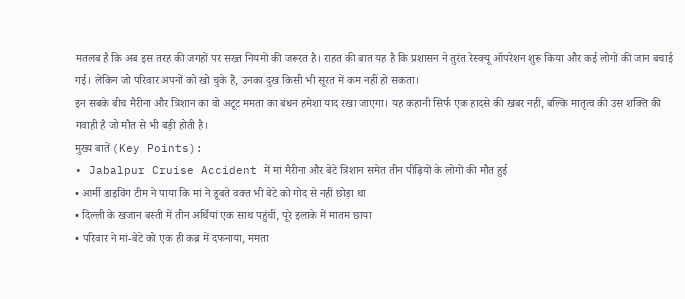मतलब है कि अब इस तरह की जगहों पर सख्त नियमों की जरूरत है। राहत की बात यह है कि प्रशासन ने तुरंत रेस्क्यू ऑपरेशन शुरू किया और कई लोगों की जान बचाई गई। लेकिन जो परिवार अपनों को खो चुके हैं, उनका दुख किसी भी सूरत में कम नहीं हो सकता।
इन सबके बीच मैरीना और त्रिशान का वो अटूट ममता का बंधन हमेशा याद रखा जाएगा। यह कहानी सिर्फ एक हादसे की खबर नहीं, बल्कि मातृत्व की उस शक्ति की गवाही है जो मौत से भी बड़ी होती है।
मुख्य बातें (Key Points):
• Jabalpur Cruise Accident में मां मैरीना और बेटे त्रिशान समेत तीन पीढ़ियों के लोगों की मौत हुई
• आर्मी डाइविंग टीम ने पाया कि मां ने डूबते वक्त भी बेटे को गोद से नहीं छोड़ा था
• दिल्ली के खजान बस्ती में तीन अर्थियां एक साथ पहुंचीं, पूरे इलाके में मातम छाया
• परिवार ने मां-बेटे को एक ही कब्र में दफनाया, ममता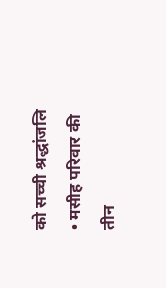को सच्ची श्रद्धांजलि
• मसीह परिवार की तीन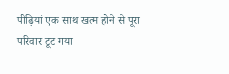पीढ़ियां एक साथ खत्म होने से पूरा परिवार टूट गया